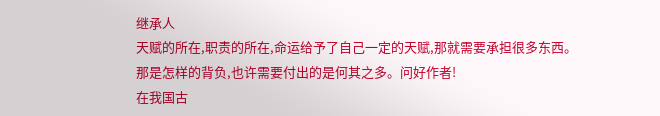继承人
天赋的所在,职责的所在,命运给予了自己一定的天赋,那就需要承担很多东西。那是怎样的背负,也许需要付出的是何其之多。问好作者!
在我国古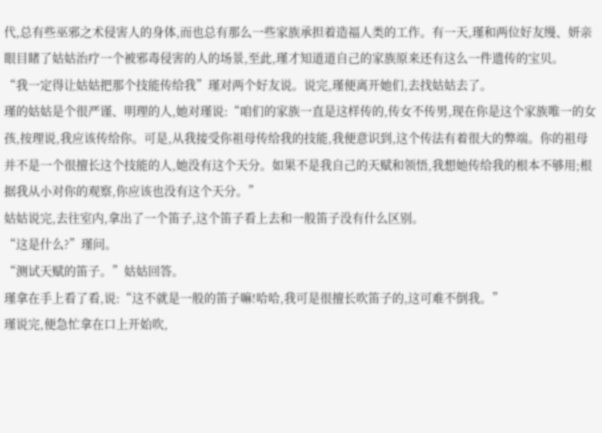代,总有些巫邪之术侵害人的身体,而也总有那么一些家族承担着造福人类的工作。有一天,瑾和两位好友缦、妍亲眼目睹了姑姑治疗一个被邪毒侵害的人的场景,至此,瑾才知道道自己的家族原来还有这么一件遗传的宝贝。
“我一定得让姑姑把那个技能传给我”瑾对两个好友说。说完,瑾便离开她们,去找姑姑去了。
瑾的姑姑是个很严谨、明理的人,她对瑾说:“咱们的家族一直是这样传的,传女不传男,现在你是这个家族唯一的女孩,按理说,我应该传给你。可是,从我接受你祖母传给我的技能,我便意识到,这个传法有着很大的弊端。你的祖母并不是一个很擅长这个技能的人,她没有这个天分。如果不是我自己的天赋和领悟,我想她传给我的根本不够用;根据我从小对你的观察,你应该也没有这个天分。”
姑姑说完,去往室内,拿出了一个笛子,这个笛子看上去和一般笛子没有什么区别。
“这是什么?”瑾问。
“测试天赋的笛子。”姑姑回答。
瑾拿在手上看了看,说:“这不就是一般的笛子嘛!哈哈,我可是很擅长吹笛子的,这可难不倒我。”
瑾说完,便急忙拿在口上开始吹,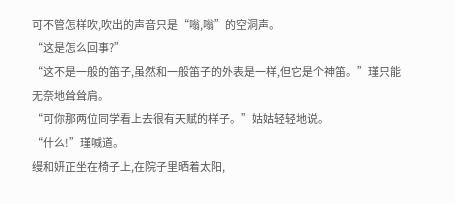可不管怎样吹,吹出的声音只是“嗡,嗡”的空洞声。
“这是怎么回事?”
“这不是一般的笛子,虽然和一般笛子的外表是一样,但它是个神笛。”瑾只能无奈地耸耸肩。
“可你那两位同学看上去很有天赋的样子。”姑姑轻轻地说。
“什么!”瑾喊道。
缦和妍正坐在椅子上,在院子里晒着太阳,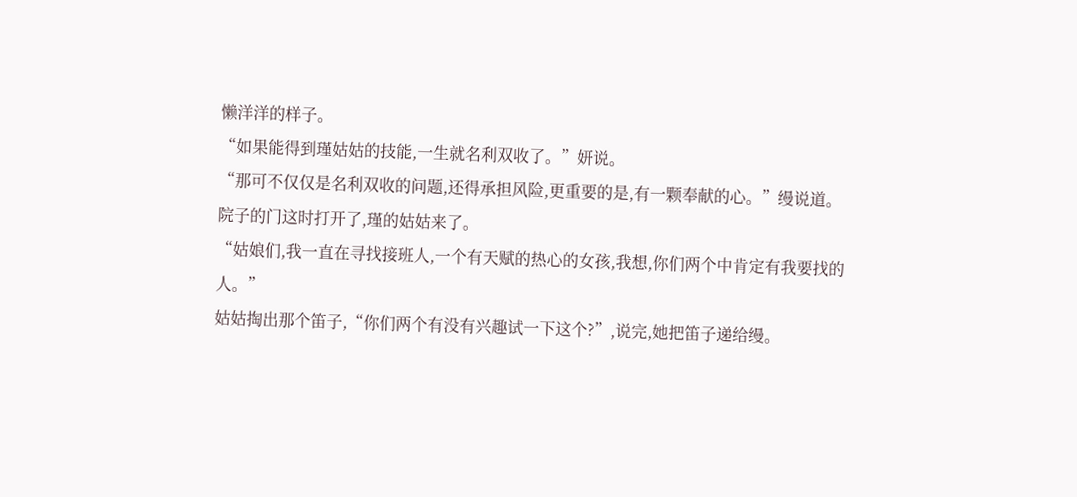懒洋洋的样子。
“如果能得到瑾姑姑的技能,一生就名利双收了。”妍说。
“那可不仅仅是名利双收的问题,还得承担风险,更重要的是,有一颗奉献的心。”缦说道。
院子的门这时打开了,瑾的姑姑来了。
“姑娘们,我一直在寻找接班人,一个有天赋的热心的女孩,我想,你们两个中肯定有我要找的人。”
姑姑掏出那个笛子,“你们两个有没有兴趣试一下这个?”,说完,她把笛子递给缦。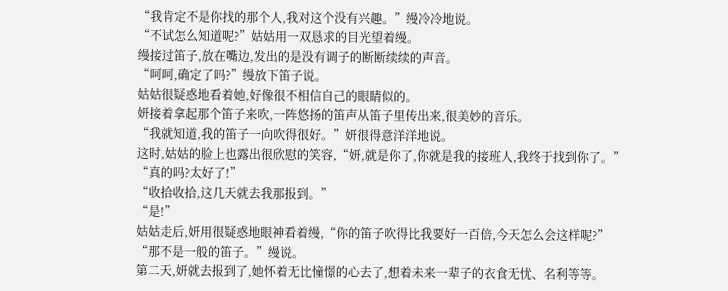“我肯定不是你找的那个人,我对这个没有兴趣。”缦冷冷地说。
“不试怎么知道呢?”姑姑用一双恳求的目光望着缦。
缦接过笛子,放在嘴边,发出的是没有调子的断断续续的声音。
“呵呵,确定了吗?”缦放下笛子说。
姑姑很疑惑地看着她,好像很不相信自己的眼睛似的。
妍接着拿起那个笛子来吹,一阵悠扬的笛声从笛子里传出来,很美妙的音乐。
“我就知道,我的笛子一向吹得很好。”妍很得意洋洋地说。
这时,姑姑的脸上也露出很欣慰的笑容,“妍,就是你了,你就是我的接班人,我终于找到你了。”
“真的吗?太好了!”
“收拾收拾,这几天就去我那报到。”
“是!”
姑姑走后,妍用很疑惑地眼神看着缦,“你的笛子吹得比我要好一百倍,今天怎么会这样呢?”
“那不是一般的笛子。”缦说。
第二天,妍就去报到了,她怀着无比憧憬的心去了,想着未来一辈子的衣食无忧、名利等等。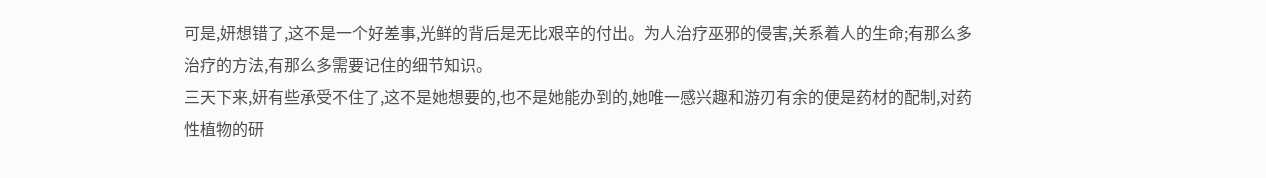可是,妍想错了,这不是一个好差事,光鲜的背后是无比艰辛的付出。为人治疗巫邪的侵害,关系着人的生命;有那么多治疗的方法,有那么多需要记住的细节知识。
三天下来,妍有些承受不住了,这不是她想要的,也不是她能办到的,她唯一感兴趣和游刃有余的便是药材的配制,对药性植物的研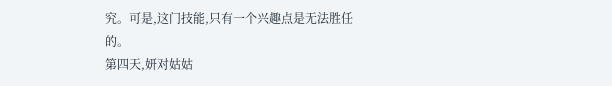究。可是,这门技能,只有一个兴趣点是无法胜任的。
第四天,妍对姑姑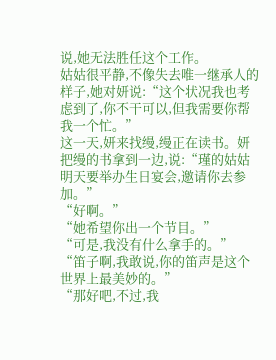说,她无法胜任这个工作。
姑姑很平静,不像失去唯一继承人的样子,她对妍说:“这个状况我也考虑到了,你不干可以,但我需要你帮我一个忙。”
这一天,妍来找缦,缦正在读书。妍把缦的书拿到一边,说:“瑾的姑姑明天要举办生日宴会,邀请你去参加。”
“好啊。”
“她希望你出一个节目。”
“可是,我没有什么拿手的。”
“笛子啊,我敢说,你的笛声是这个世界上最美妙的。”
“那好吧,不过,我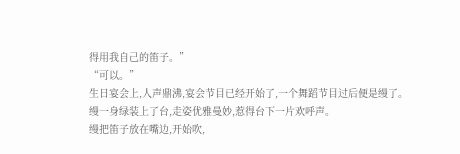得用我自己的笛子。”
“可以。”
生日宴会上,人声鼎沸,宴会节目已经开始了,一个舞蹈节目过后便是缦了。
缦一身绿装上了台,走姿优雅曼妙,惹得台下一片欢呼声。
缦把笛子放在嘴边,开始吹,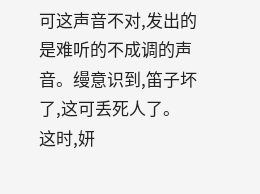可这声音不对,发出的是难听的不成调的声音。缦意识到,笛子坏了,这可丢死人了。
这时,妍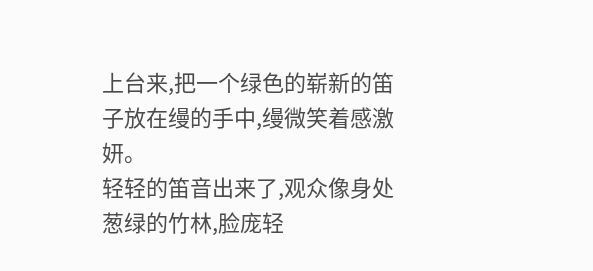上台来,把一个绿色的崭新的笛子放在缦的手中,缦微笑着感激妍。
轻轻的笛音出来了,观众像身处葱绿的竹林,脸庞轻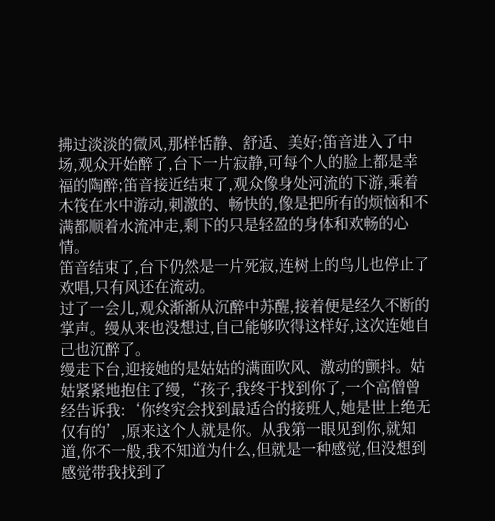拂过淡淡的微风,那样恬静、舒适、美好;笛音进入了中场,观众开始醉了,台下一片寂静,可每个人的脸上都是幸福的陶醉;笛音接近结束了,观众像身处河流的下游,乘着木筏在水中游动,刺激的、畅快的,像是把所有的烦恼和不满都顺着水流冲走,剩下的只是轻盈的身体和欢畅的心情。
笛音结束了,台下仍然是一片死寂,连树上的鸟儿也停止了欢唱,只有风还在流动。
过了一会儿,观众渐渐从沉醉中苏醒,接着便是经久不断的掌声。缦从来也没想过,自己能够吹得这样好,这次连她自己也沉醉了。
缦走下台,迎接她的是姑姑的满面吹风、激动的颤抖。姑姑紧紧地抱住了缦,“孩子,我终于找到你了,一个高僧曾经告诉我:‘你终究会找到最适合的接班人,她是世上绝无仅有的’,原来这个人就是你。从我第一眼见到你,就知道,你不一般,我不知道为什么,但就是一种感觉,但没想到感觉带我找到了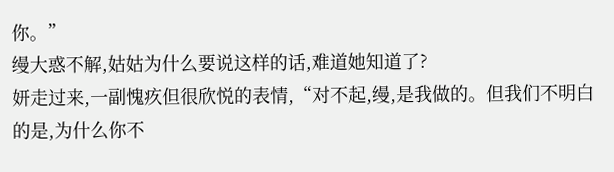你。”
缦大惑不解,姑姑为什么要说这样的话,难道她知道了?
妍走过来,一副愧疚但很欣悦的表情,“对不起,缦,是我做的。但我们不明白的是,为什么你不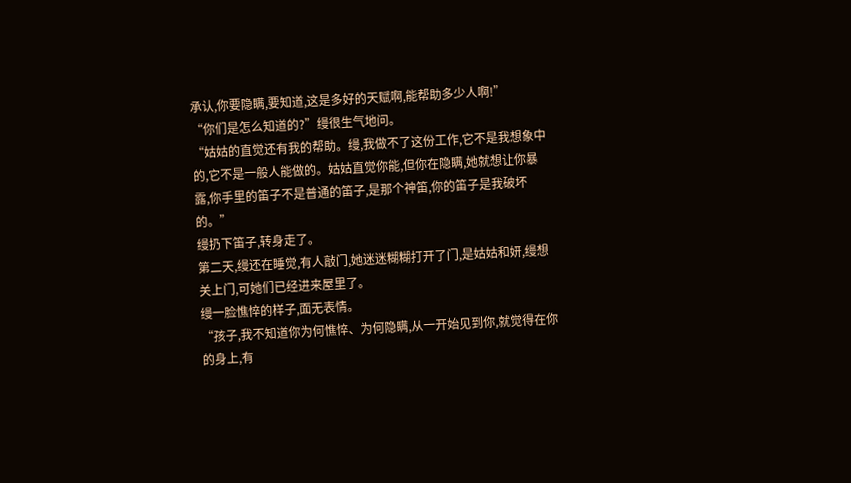承认,你要隐瞒,要知道,这是多好的天赋啊,能帮助多少人啊!”
“你们是怎么知道的?”缦很生气地问。
“姑姑的直觉还有我的帮助。缦,我做不了这份工作,它不是我想象中的,它不是一般人能做的。姑姑直觉你能,但你在隐瞒,她就想让你暴露,你手里的笛子不是普通的笛子,是那个神笛,你的笛子是我破坏的。”
缦扔下笛子,转身走了。
第二天,缦还在睡觉,有人敲门,她迷迷糊糊打开了门,是姑姑和妍,缦想关上门,可她们已经进来屋里了。
缦一脸憔悴的样子,面无表情。
“孩子,我不知道你为何憔悴、为何隐瞒,从一开始见到你,就觉得在你的身上,有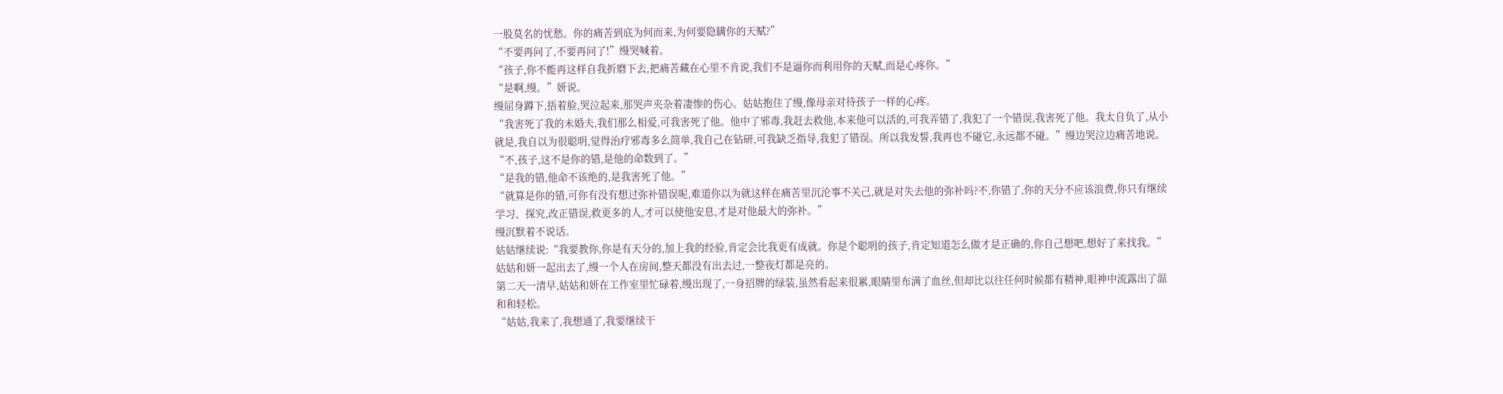一股莫名的忧愁。你的痛苦到底为何而来,为何要隐瞒你的天赋?”
“不要再问了,不要再问了!”缦哭喊着。
“孩子,你不能再这样自我折磨下去,把痛苦藏在心里不肯说,我们不是逼你而利用你的天赋,而是心疼你。”
“是啊,缦。”妍说。
缦屈身蹲下,捂着脸,哭泣起来,那哭声夹杂着凄惨的伤心。姑姑抱住了缦,像母亲对待孩子一样的心疼。
“我害死了我的未婚夫,我们那么相爱,可我害死了他。他中了邪毒,我赶去救他,本来他可以活的,可我弄错了,我犯了一个错误,我害死了他。我太自负了,从小就是,我自以为很聪明,觉得治疗邪毒多么简单,我自己在钻研,可我缺乏指导,我犯了错误。所以我发誓,我再也不碰它,永远都不碰。”缦边哭泣边痛苦地说。
“不,孩子,这不是你的错,是他的命数到了。”
“是我的错,他命不该绝的,是我害死了他。”
“就算是你的错,可你有没有想过弥补错误呢,难道你以为就这样在痛苦里沉沦事不关己,就是对失去他的弥补吗?不,你错了,你的天分不应该浪费,你只有继续学习、探究,改正错误,救更多的人,才可以使他安息,才是对他最大的弥补。”
缦沉默着不说话。
姑姑继续说:“我要教你,你是有天分的,加上我的经验,肯定会比我更有成就。你是个聪明的孩子,肯定知道怎么做才是正确的,你自己想吧,想好了来找我。”
姑姑和妍一起出去了,缦一个人在房间,整天都没有出去过,一整夜灯都是亮的。
第二天一清早,姑姑和妍在工作室里忙碌着,缦出现了,一身招牌的绿装,虽然看起来很累,眼睛里布满了血丝,但却比以往任何时候都有精神,眼神中流露出了温和和轻松。
“姑姑,我来了,我想通了,我要继续干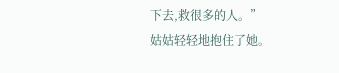下去,救很多的人。”
姑姑轻轻地抱住了她。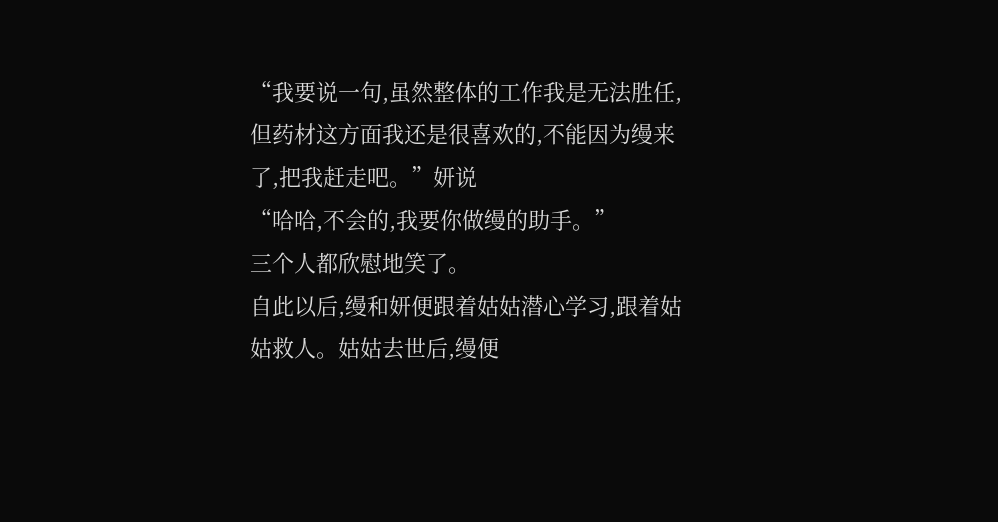“我要说一句,虽然整体的工作我是无法胜任,但药材这方面我还是很喜欢的,不能因为缦来了,把我赶走吧。”妍说
“哈哈,不会的,我要你做缦的助手。”
三个人都欣慰地笑了。
自此以后,缦和妍便跟着姑姑潜心学习,跟着姑姑救人。姑姑去世后,缦便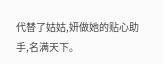代替了姑姑,妍做她的贴心助手,名满天下。